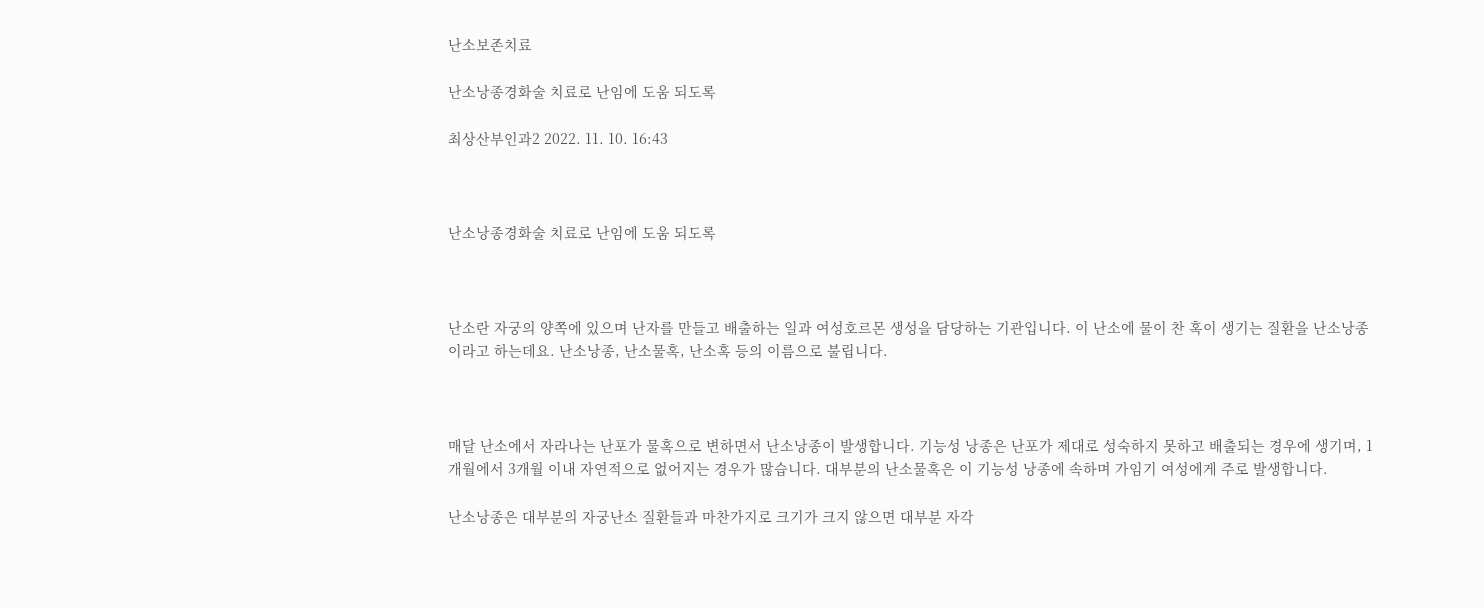난소보존치료

난소낭종경화술 치료로 난임에 도움 되도록

최상산부인과2 2022. 11. 10. 16:43



난소낭종경화술 치료로 난임에 도움 되도록



난소란 자궁의 양쪽에 있으며 난자를 만들고 배출하는 일과 여성호르몬 생성을 담당하는 기관입니다. 이 난소에 물이 찬 혹이 생기는 질환을 난소낭종이라고 하는데요. 난소낭종, 난소물혹, 난소혹 등의 이름으로 불립니다.



매달 난소에서 자라나는 난포가 물혹으로 변하면서 난소낭종이 발생합니다. 기능성 낭종은 난포가 제대로 성숙하지 못하고 배출되는 경우에 생기며, 1개월에서 3개월 이내 자연적으로 없어지는 경우가 많습니다. 대부분의 난소물혹은 이 기능성 낭종에 속하며 가임기 여성에게 주로 발생합니다.

난소낭종은 대부분의 자궁난소 질환들과 마찬가지로 크기가 크지 않으면 대부분 자각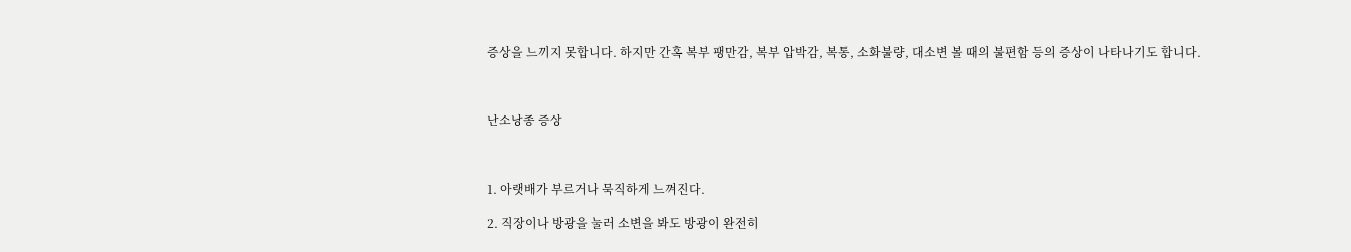증상을 느끼지 못합니다. 하지만 간혹 복부 팽만감, 복부 압박감, 복통, 소화불량, 대소변 볼 때의 불편함 등의 증상이 나타나기도 합니다.



난소낭종 증상



1. 아랫배가 부르거나 묵직하게 느껴진다.

2. 직장이나 방광을 눌러 소변을 봐도 방광이 완전히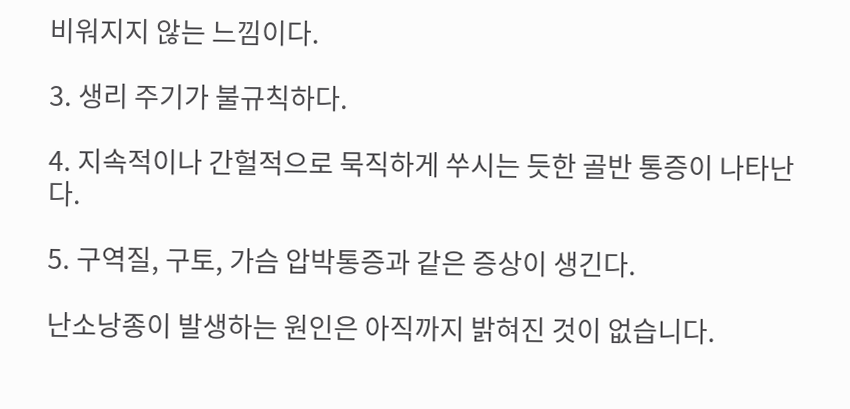비워지지 않는 느낌이다.

3. 생리 주기가 불규칙하다.

4. 지속적이나 간헐적으로 묵직하게 쑤시는 듯한 골반 통증이 나타난다.

5. 구역질, 구토, 가슴 압박통증과 같은 증상이 생긴다.

난소낭종이 발생하는 원인은 아직까지 밝혀진 것이 없습니다.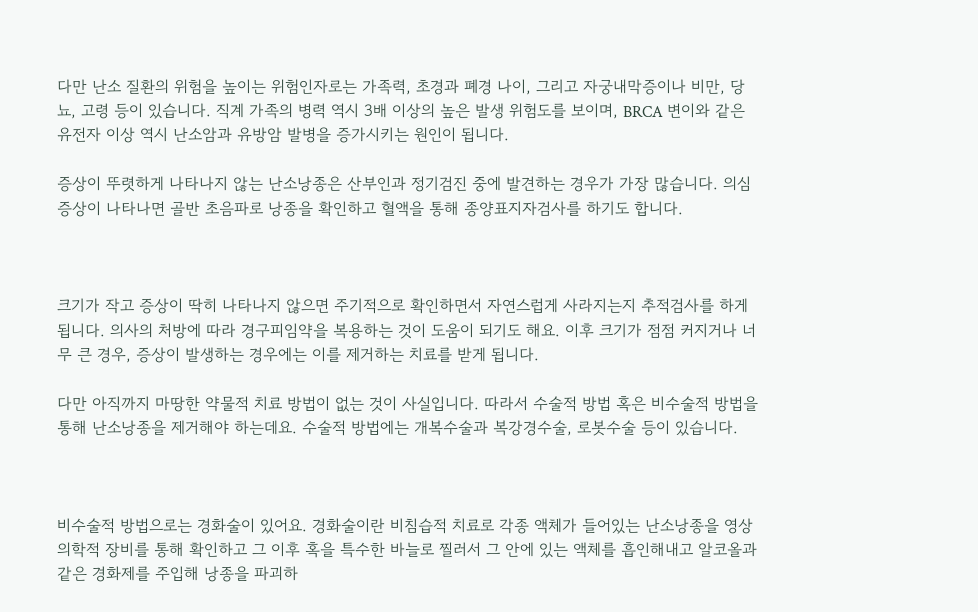다만 난소 질환의 위험을 높이는 위험인자로는 가족력, 초경과 폐경 나이, 그리고 자궁내막증이나 비만, 당뇨, 고령 등이 있습니다. 직계 가족의 병력 역시 3배 이상의 높은 발생 위험도를 보이며, BRCA 변이와 같은 유전자 이상 역시 난소암과 유방암 발병을 증가시키는 원인이 됩니다.

증상이 뚜렷하게 나타나지 않는 난소낭종은 산부인과 정기검진 중에 발견하는 경우가 가장 많습니다. 의심 증상이 나타나면 골반 초음파로 낭종을 확인하고 혈액을 통해 종양표지자검사를 하기도 합니다.



크기가 작고 증상이 딱히 나타나지 않으면 주기적으로 확인하면서 자연스럽게 사라지는지 추적검사를 하게 됩니다. 의사의 처방에 따라 경구피임약을 복용하는 것이 도움이 되기도 해요. 이후 크기가 점점 커지거나 너무 큰 경우, 증상이 발생하는 경우에는 이를 제거하는 치료를 받게 됩니다.

다만 아직까지 마땅한 약물적 치료 방법이 없는 것이 사실입니다. 따라서 수술적 방법 혹은 비수술적 방법을 통해 난소낭종을 제거해야 하는데요. 수술적 방법에는 개복수술과 복강경수술, 로봇수술 등이 있습니다.



비수술적 방법으로는 경화술이 있어요. 경화술이란 비침습적 치료로 각종 액체가 들어있는 난소낭종을 영상의학적 장비를 통해 확인하고 그 이후 혹을 특수한 바늘로 찔러서 그 안에 있는 액체를 흡인해내고 알코올과 같은 경화제를 주입해 낭종을 파괴하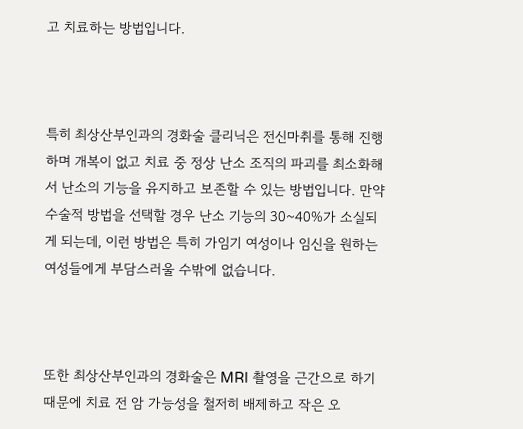고 치료하는 방법입니다.



특히 최상산부인과의 경화술 클리닉은 전신마취를 통해 진행하며 개복이 없고 치료 중 정상 난소 조직의 파괴를 최소화해서 난소의 기능을 유지하고 보존할 수 있는 방법입니다. 만약 수술적 방법을 선택할 경우 난소 기능의 30~40%가 소실되게 되는데, 이런 방법은 특히 가임기 여성이나 임신을 원하는 여성들에게 부담스러울 수밖에 없습니다.



또한 최상산부인과의 경화술은 MRI 촬영을 근간으로 하기 때문에 치료 전 암 가능성을 철저히 배제하고 작은 오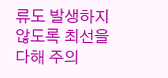류도 발생하지 않도록 최선을 다해 주의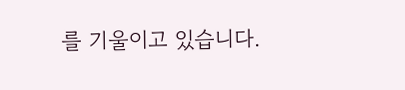를 기울이고 있습니다.